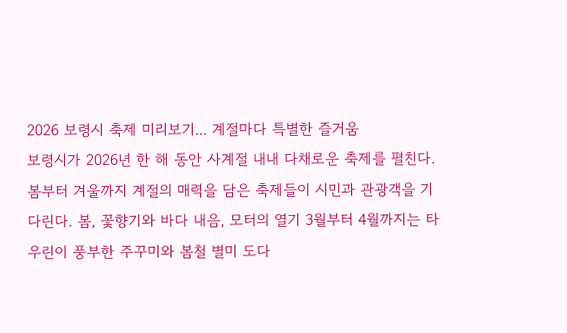2026 보령시 축제 미리보기... 계절마다 특별한 즐거움
보령시가 2026년 한 해 동안 사계절 내내 다채로운 축제를 펼친다. 봄부터 겨울까지 계절의 매력을 담은 축제들이 시민과 관광객을 기다린다. 봄, 꽃향기와 바다 내음, 모터의 열기 3월부터 4월까지는 타우린이 풍부한 주꾸미와 봄철 별미 도다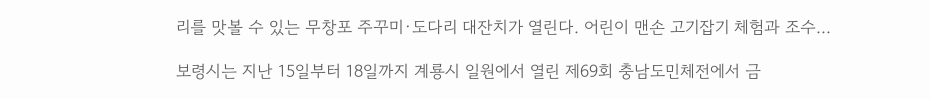리를 맛볼 수 있는 무창포 주꾸미·도다리 대잔치가 열린다. 어린이 맨손 고기잡기 체험과 조수...

보령시는 지난 15일부터 18일까지 계룡시 일원에서 열린 제69회 충남도민체전에서 금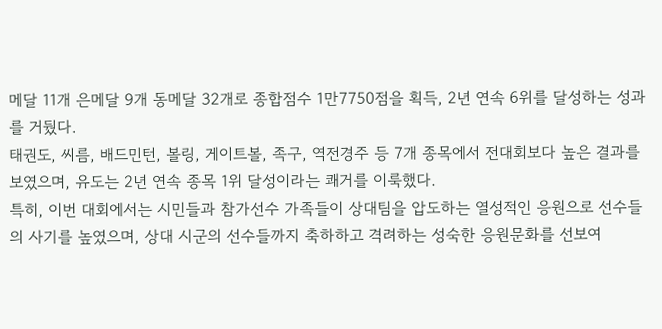메달 11개 은메달 9개 동메달 32개로 종합점수 1만7750점을 획득, 2년 연속 6위를 달성하는 성과를 거뒀다.
태권도, 씨름, 배드민턴, 볼링, 게이트볼, 족구, 역전경주 등 7개 종목에서 전대회보다 높은 결과를 보였으며, 유도는 2년 연속 종목 1위 달성이라는 쾌거를 이룩했다.
특히, 이번 대회에서는 시민들과 참가선수 가족들이 상대팀을 압도하는 열성적인 응원으로 선수들의 사기를 높였으며, 상대 시군의 선수들까지 축하하고 격려하는 성숙한 응원문화를 선보여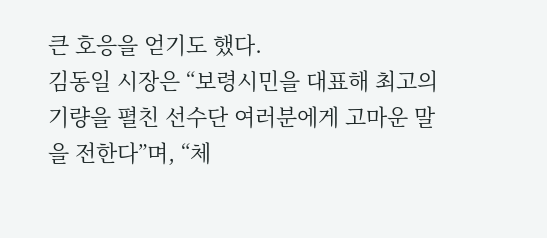큰 호응을 얻기도 했다.
김동일 시장은 “보령시민을 대표해 최고의 기량을 펼친 선수단 여러분에게 고마운 말을 전한다”며, “체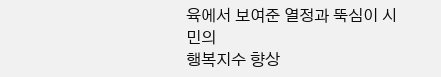육에서 보여준 열정과 뚝심이 시민의
행복지수 향상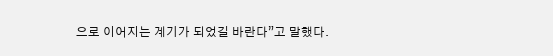으로 이어지는 계기가 되었길 바란다”고 말했다.